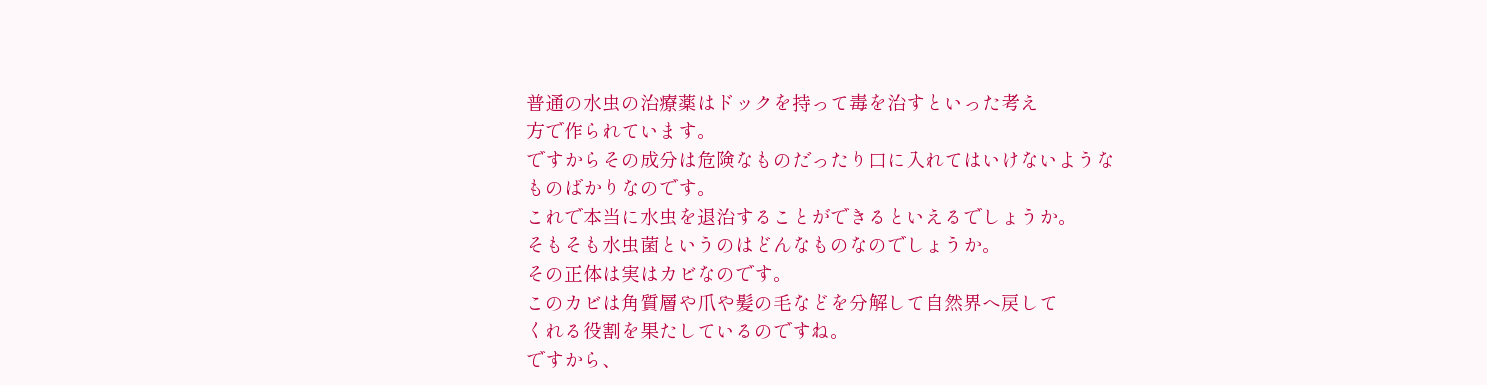普通の水虫の治療薬はドックを持って毒を治すといった考え
方で作られています。
ですからその成分は危険なものだったり口に入れてはいけないような
ものばかりなのです。
これで本当に水虫を退治することができるといえるでしょうか。
そもそも水虫菌というのはどんなものなのでしょうか。
その正体は実はカビなのです。
このカビは角質層や爪や髪の毛などを分解して自然界へ戻して
くれる役割を果たしているのですね。
ですから、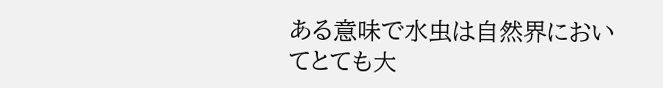ある意味で水虫は自然界においてとても大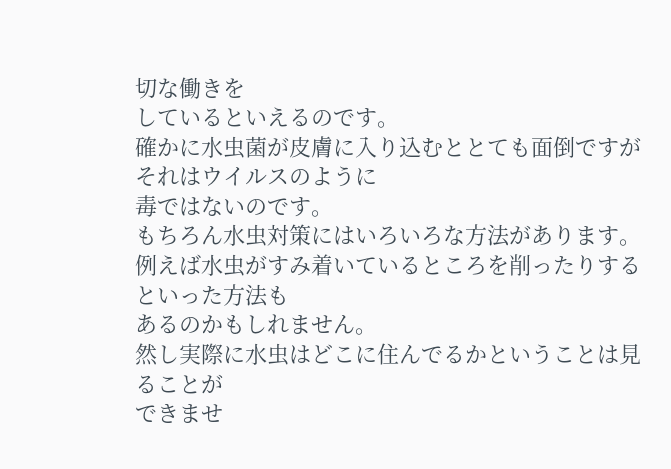切な働きを
しているといえるのです。
確かに水虫菌が皮膚に入り込むととても面倒ですがそれはウイルスのように
毒ではないのです。
もちろん水虫対策にはいろいろな方法があります。
例えば水虫がすみ着いているところを削ったりするといった方法も
あるのかもしれません。
然し実際に水虫はどこに住んでるかということは見ることが
できませ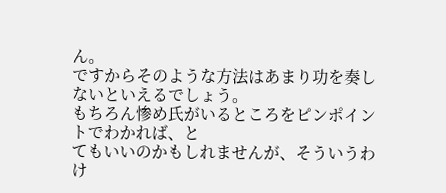ん。
ですからそのような方法はあまり功を奏しないといえるでしょう。
もちろん惨め氏がいるところをピンポイントでわかれば、と
てもいいのかもしれませんが、そういうわけ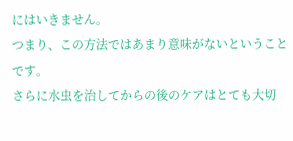にはいきません。
つまり、この方法ではあまり意味がないということです。
さらに水虫を治してからの後のケアはとても大切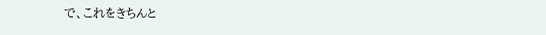で、これをきちんと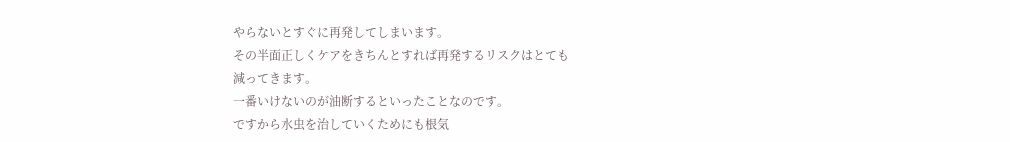やらないとすぐに再発してしまいます。
その半面正しくケアをきちんとすれば再発するリスクはとても
減ってきます。
一番いけないのが油断するといったことなのです。
ですから水虫を治していくためにも根気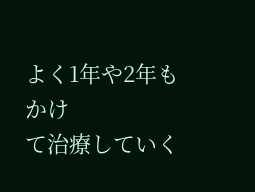よく1年や2年もかけ
て治療していく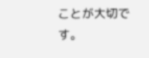ことが大切です。